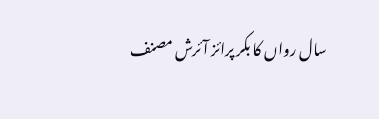سال رواں کا بکر پرائز آئرش مصنف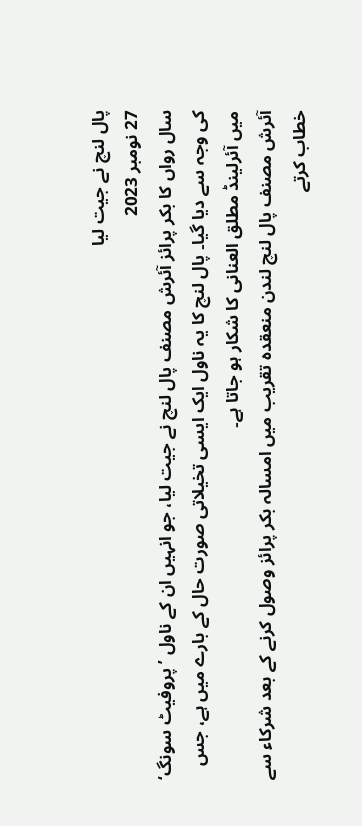پال لنچ نے جیت لیا
27 نومبر 2023
سال رواں کا بکر پرائز آئرش مصنف پال لنچ نے جیت لیا، جو انہیں ان کے ناول ’پروفیٹ سونگ‘ کی وجہ سے دیا گیا۔ پال لنچ کا یہ ناول ایک ایسی تخیلاتی صورت حال کے بارے میں ہے، جس میں آئرلینڈ مطلق العنانی کا شکار ہو جاتا ہے۔
آئرش مصنف پال لنچ لندن منعقدہ تقریب میں امسالہ بکر پرائز وصول کرنے کے بعد شرکاء سے خطاب کرتے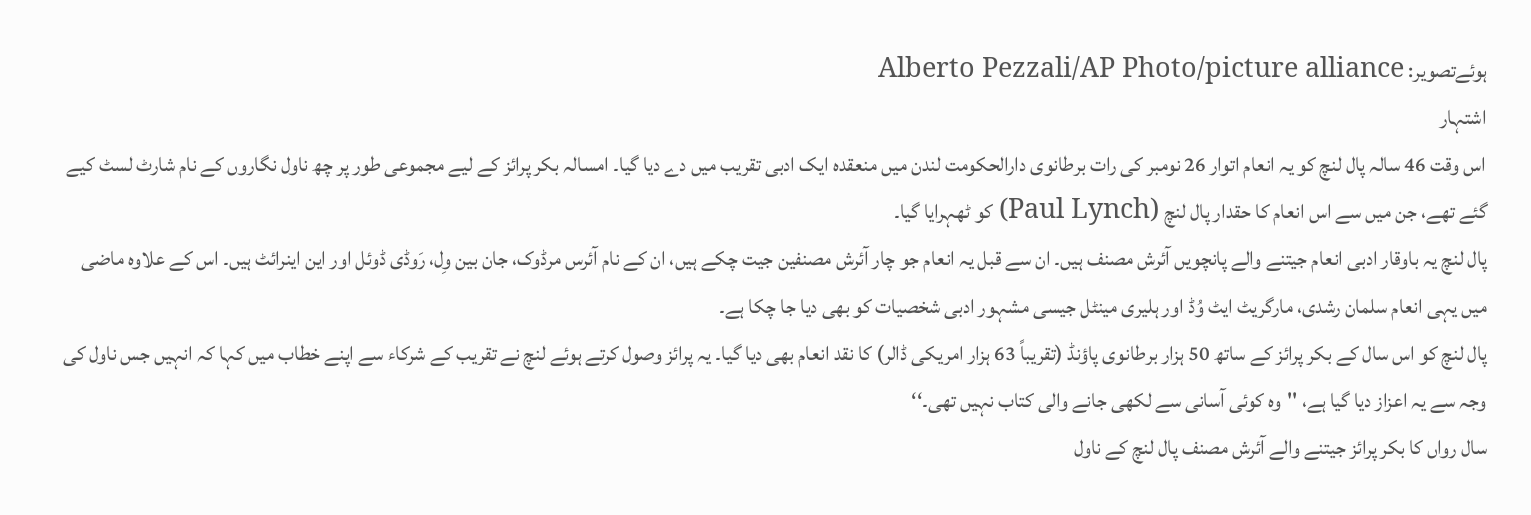ہوئےتصویر: Alberto Pezzali/AP Photo/picture alliance
اشتہار
اس وقت 46 سالہ پال لنچ کو یہ انعام اتوار 26 نومبر کی رات برطانوی دارالحکومت لندن میں منعقدہ ایک ادبی تقریب میں دے دیا گیا۔ امسالہ بکر پرائز کے لیے مجموعی طور پر چھ ناول نگاروں کے نام شارٹ لسٹ کیے گئے تھے، جن میں سے اس انعام کا حقدار پال لنچ (Paul Lynch) کو ٹھہرایا گیا۔
پال لنچ یہ باوقار ادبی انعام جیتنے والے پانچویں آئرش مصنف ہیں۔ ان سے قبل یہ انعام جو چار آئرش مصنفین جیت چکے ہیں، ان کے نام آئرس مرڈوک، جان بین وِل، رَوڈی ڈوئل اور این اینرائٹ ہیں۔ اس کے علاوہ ماضی میں یہی انعام سلمان رشدی، مارگریٹ ایٹ وُڈ اور ہلیری مینٹل جیسی مشہور ادبی شخصیات کو بھی دیا جا چکا ہے۔
پال لنچ کو اس سال کے بکر پرائز کے ساتھ 50 ہزار برطانوی پاؤنڈ (تقریباً 63 ہزار امریکی ڈالر) کا نقد انعام بھی دیا گیا۔ یہ پرائز وصول کرتے ہوئے لنچ نے تقریب کے شرکاء سے اپنے خطاب میں کہا کہ انہیں جس ناول کی وجہ سے یہ اعزاز دیا گیا ہے، ''وہ کوئی آسانی سے لکھی جانے والی کتاب نہیں تھی۔‘‘
سال رواں کا بکر پرائز جیتنے والے آئرش مصنف پال لنچ کے ناول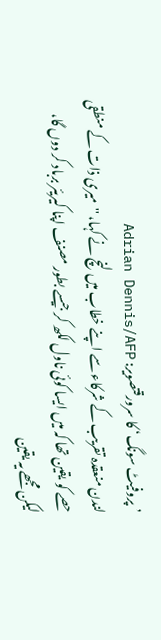’پروفیٹ سونگ‘ کا سرورقتصویر: Adrian Dennis/AFP
لندن منعقدہ تقریب کے شرکاء سے اپنے خطاب میں لنچ نے کہا، ''میری ذات کے منطقی حصے کو یقین تھا کہ میں ایسا کوئی ناول لکھ کر جیسے بطور مصنف اپنا کیریئر برباد کر دوں گا، لیکن مجھے یہ یقین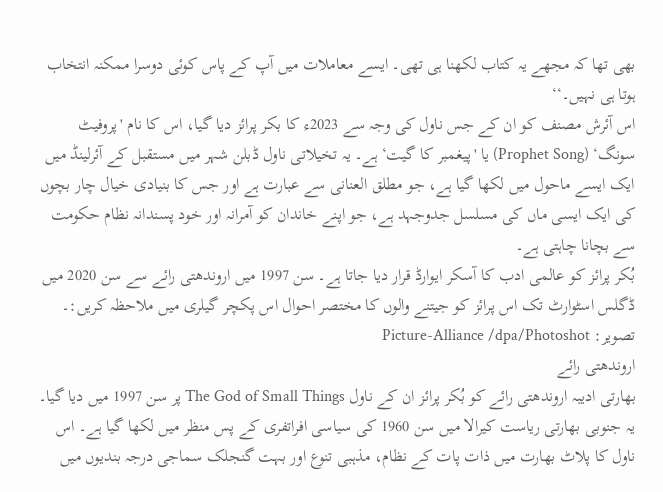بھی تھا کہ مجھے یہ کتاب لکھنا ہی تھی۔ ایسے معاملات میں آپ کے پاس کوئی دوسرا ممکنہ انتخاب ہوتا ہی نہیں۔‘‘
اس آئرش مصنف کو ان کے جس ناول کی وجہ سے 2023ء کا بکر پرائز دیا گیا، اس کا نام 'پروفیٹ سونگ‘ (Prophet Song) یا 'پیغمبر کا گیت‘ ہے۔ یہ تخیلاتی ناول ڈبلن شہر میں مستقبل کے آئرلینڈ میں ایک ایسے ماحول میں لکھا گیا ہے، جو مطلق العنانی سے عبارت ہے اور جس کا بنیادی خیال چار بچوں کی ایک ایسی ماں کی مسلسل جدوجہد ہے، جو اپنے خاندان کو آمرانہ اور خود پسندانہ نظام حکومت سے بچانا چاہتی ہے۔
بُکر پرائز کو عالمی ادب کا آسکر ایوارڈ قرار دیا جاتا ہے۔ سن 1997 میں اروندھتی رائے سے سن 2020 میں ڈگلس اسٹوارٹ تک اس پرائز کو جیتنے والوں کا مختصر احوال اس پکچر گیلری میں ملاحظہ کریں:۔
تصویر: Picture-Alliance /dpa/Photoshot
اروندھتی رائے
بھارتی ادیبہ اروندھتی رائے کو بُکر پرائز ان کے ناول The God of Small Things پر سن 1997 میں دیا گیا۔ یہ جنوبی بھارتی ریاست کیرالا میں سن 1960 کی سیاسی افراتفری کے پس منظر میں لکھا گیا ہے۔ اس ناول کا پلاٹ بھارت میں ذات پات کے نظام، مذہبی تنوع اور بہت گنجلک سماجی درجہ بندیوں میں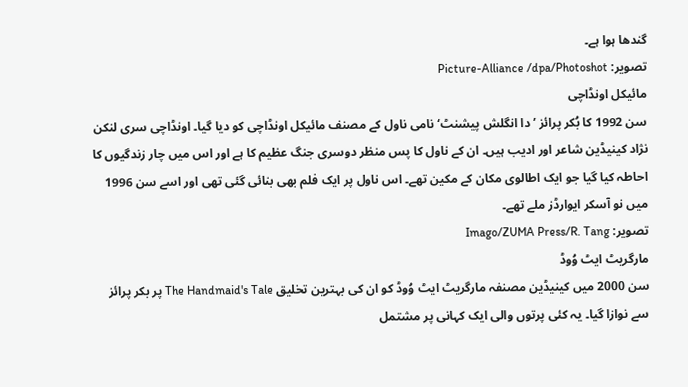گندھا ہوا ہے۔
تصویر: Picture-Alliance /dpa/Photoshot
مائیکل اونڈاچی
سن 1992 کا بُکر پرائز ’دا انگلش پیشنٹ‘ نامی ناول کے مصنف مائیکل اونڈاچی کو دیا گیا۔ اونڈاچی سری لنکن نژاد کینیڈین شاعر اور ادیب ہیں۔ ان کے ناول کا پس منظر دوسری جنگ عظیم کا ہے اور اس میں چار زندگیوں کا احاطہ کیا گیا جو ایک اطالوی مکان کے مکین تھے۔ اس ناول پر ایک فلم بھی بنائی گئی تھی اور اسے سن 1996 میں نو آسکر ایوارڈز ملے تھے۔
تصویر: Imago/ZUMA Press/R. Tang
مارگریٹ ایٹ وُوڈ
سن 2000 میں کینیڈین مصنفہ مارگریٹ ایٹ وُوڈ کو ان کی بہترین تخلیق The Handmaid's Tale پر بکر پرائز سے نوازا گیا۔ یہ کئی پرتوں والی ایک کہانی پر مشتمل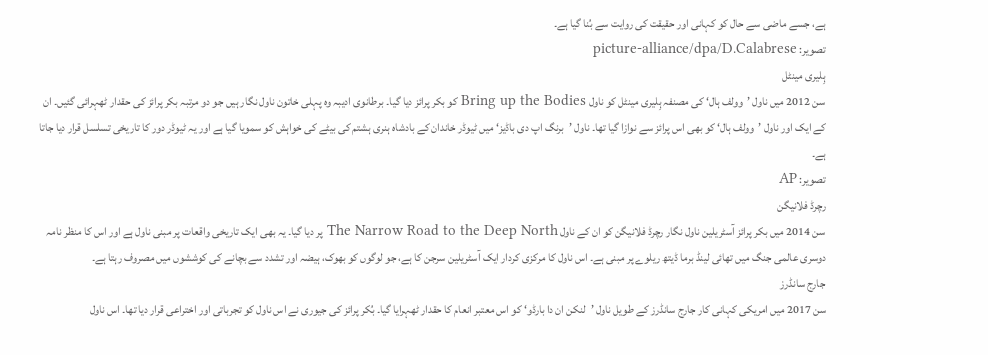ہے، جسے ماضی سے حال کو کہانی اور حقیقت کی روایت سے بُنا گیا ہے۔
تصویر: picture-alliance/dpa/D.Calabrese
ہِلیری مینٹل
سن 2012 میں ناول ’وولف ہال‘ کی مصنفہ ہِلیری مینٹل کو ناول Bring up the Bodies کو بکر پرائز دیا گیا۔ برطانوی ادیبہ وہ پہلی خاتون ناول نگار ہیں جو دو مرتبہ بکر پرائز کی حقدار ٹھہرائی گئیں۔ ان کے ایک اور ناول ’وولف ہال‘ کو بھی اس پرائز سے نوازا گیا تھا۔ ناول ’برنگ اپ دی باڈیز‘ میں ٹیوڈر خاندان کے بادشاہ ہنری ہشتم کی بیٹے کی خواہش کو سمویا گیا ہے اور یہ ٹیوڈر دور کا تاریخی تسلسل قرار دیا جاتا ہے۔
تصویر: AP
رچرڈ فلانیگن
سن 2014 میں بکر پرائز آسٹریلین ناول نگار رچرڈ فلانیگن کو ان کے ناول The Narrow Road to the Deep North پر دیا گیا۔ یہ بھی ایک تاریخی واقعات پر مبنی ناول ہے اور اس کا منظر نامہ دوسری عالمی جنگ میں تھائی لینڈ برما ڈیتھ ریلوے پر مبنی ہے۔ اس ناول کا مرکزی کردار ایک آسٹریلین سرجن کا ہے، جو لوگوں کو بھوک، ہیضہ اور تشدد سے بچانے کی کوششوں میں مصروف رہتا ہے۔
جارج سانڈرز
سن 2017 میں امریکی کہانی کار جارج سانڈرز کے طویل ناول ’لنکن ان دا بارڈو‘ کو اس معتبر انعام کا حقدار ٹھہرایا گیا۔ بُکر پرائز کی جیوری نے اس ناول کو تجرباتی اور اختراعی قرار دیا تھا۔ اس ناول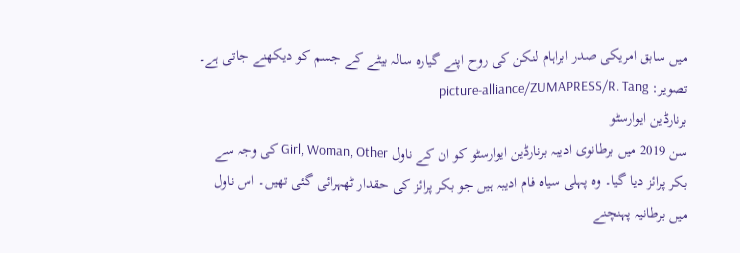میں سابق امریکی صدر ابراہام لنکن کی روح اپنے گیارہ سالہ بیٹے کے جسم کو دیکھنے جاتی ہے۔
تصویر: picture-alliance/ZUMAPRESS/R. Tang
برنارڈین ایوارسٹو
سن 2019 میں برطانوی ادیبہ برنارڈین ایوارسٹو کو ان کے ناول Girl, Woman, Other کی وجہ سے بکر پرائز دیا گیا۔ وہ پہلی سیاہ فام ادیبہ ہیں جو بکر پرائز کی حقدار ٹھہرائی گئی تھیں۔ اس ناول میں برطانیہ پہنچنے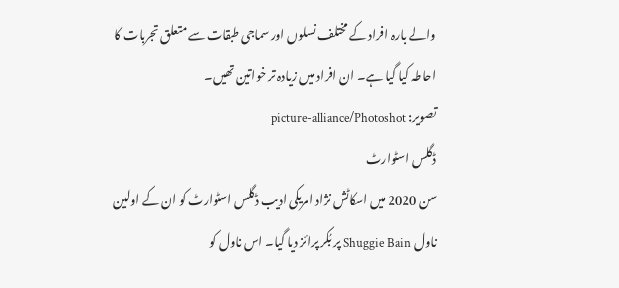والے بارہ افراد کے مختلف نسلوں اور سماجی طبقات سے متعلق تجربات کا احاطہ کیا گیا ہے۔ ان افراد میں زیادہ تر خواتین تھیں۔
تصویر: picture-alliance/Photoshot
ڈگلس اسٹوارٹ
سن 2020 میں اسکاٹش نژاد امریکی ادیب ڈگلس اسٹوارٹ کو ان کے اولین ناول Shuggie Bain پر بُکر پرائز دیا گیا۔ اس ناول کو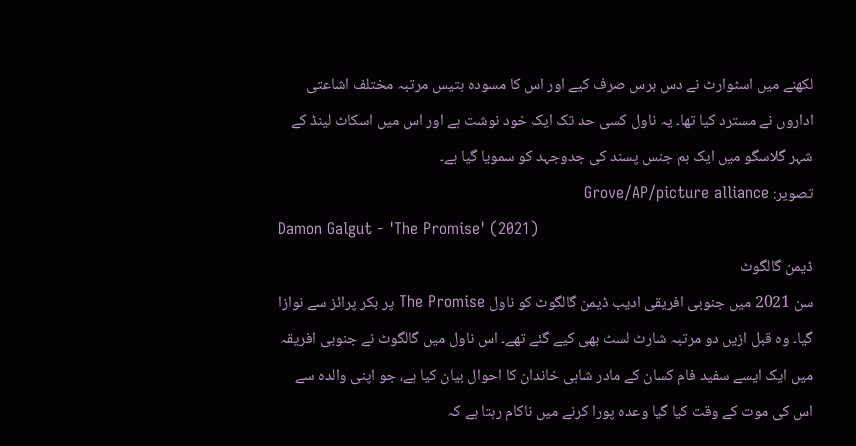لکھنے میں اسٹوارٹ نے دس برس صرف کیے اور اس کا مسودہ بتیس مرتبہ مختلف اشاعتی اداروں نے مسترد کیا تھا۔ یہ ناول کسی حد تک ایک خود نوشت ہے اور اس میں اسکاٹ لینڈ کے شہر گلاسگو میں ایک ہم جنس پسند کی جدوجہد کو سمویا گیا ہے۔
تصویر: Grove/AP/picture alliance
Damon Galgut - 'The Promise' (2021)
ڈیمن گالگوٹ
سن 2021 میں جنوبی افریقی ادیب ڈیمن گالگوٹ کو ناول The Promise پر بکر پرائز سے نوازا گیا۔ وہ قبل ازیں دو مرتبہ شارٹ لسٹ بھی کیے گئے تھے۔ اس ناول میں گالگوٹ نے جنوبی افریقہ میں ایک ایسے سفید فام کسان کے مادر شاہی خاندان کا احوال بیان کیا ہے، جو اپنی والدہ سے اس کی موت کے وقت کیا گیا وعدہ پورا کرنے میں ناکام رہتا ہے کہ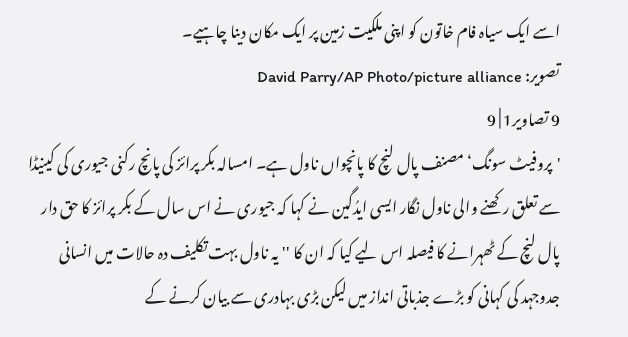اسے ایک سیاہ فام خاتون کو اپنی ملکیت زمین پر ایک مکان دینا چاہیے۔
تصویر: David Parry/AP Photo/picture alliance
9 تصاویر1 | 9
'پروفیٹ سونگ‘ مصنف پال لنچ کا پانچواں ناول ہے۔ امسالہ بکر پرائز کی پانچ رکنی جیوری کی کینیڈا سے تعلق رکھنے والی ناول نگار ایسی ایدُگین نے کہا کہ جیوری نے اس سال کے بکر پرائز کا حق دار پال لنچ کے ٹھہرانے کا فیصلہ اس لیے کیا کہ ان کا ''یہ ناول بہت تکلیف دہ حالات میں انسانی جدوجہد کی کہانی کو بڑے جذباتی انداز میں لیکن بڑی بہادری سے بیان کرنے کے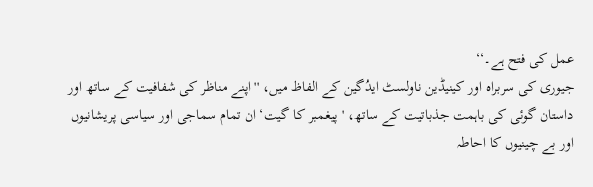عمل کی فتح ہے۔‘‘
جیوری کی سربراہ اور کینیڈین ناولسٹ ایدُگین کے الفاظ میں، ''اپنے مناظر کی شفافیت کے ساتھ اور داستان گوئی کی باہمت جذباتیت کے ساتھ، 'پیغمبر کا گیت‘ ان تمام سماجی اور سیاسی پریشانیوں اور بے چینیوں کا احاطہ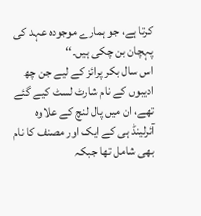کرتا ہے، جو ہمارے موجودہ عہد کی پہچان بن چکی ہیں۔‘‘
اس سال بکر پرائز کے لیے جن چھ ادیبوں کے نام شارٹ لسٹ کیے گئے تھے، ان میں پال لنچ کے علاوہ آئرلینڈ ہی کے ایک اور مصنف کا نام بھی شامل تھا جبکہ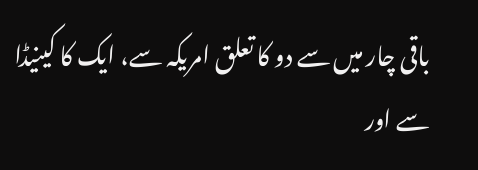باقی چار میں سے دو کا تعلق امریکہ سے، ایک کا کینیڈا سے اور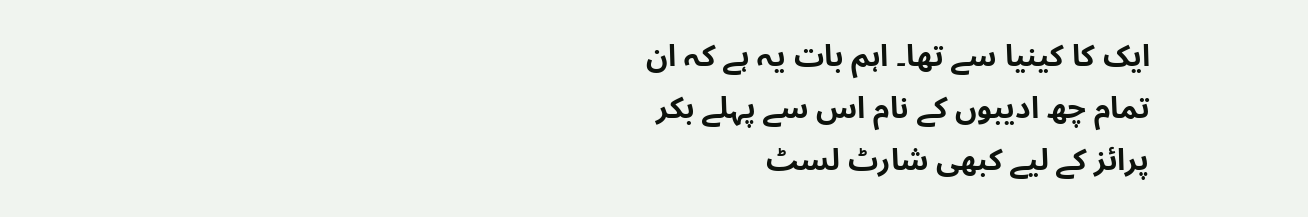ایک کا کینیا سے تھا۔ اہم بات یہ ہے کہ ان تمام چھ ادیبوں کے نام اس سے پہلے بکر پرائز کے لیے کبھی شارٹ لسٹ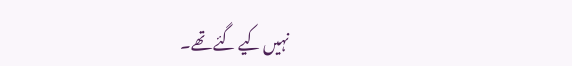نہیں کیے گئے تھے۔